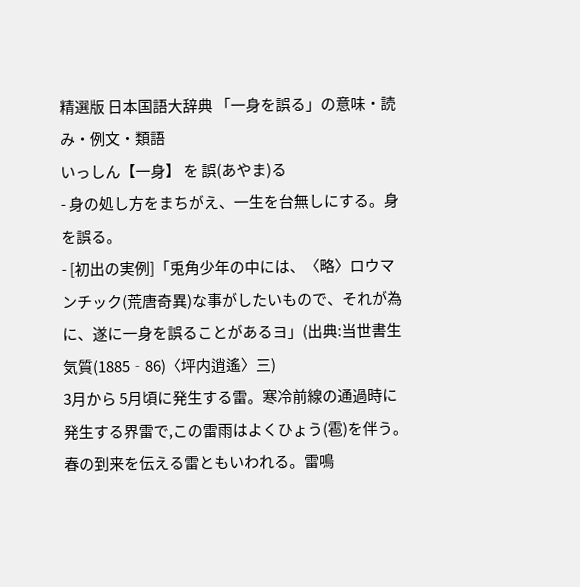精選版 日本国語大辞典 「一身を誤る」の意味・読み・例文・類語
いっしん【一身】 を 誤(あやま)る
- 身の処し方をまちがえ、一生を台無しにする。身を誤る。
- [初出の実例]「兎角少年の中には、〈略〉ロウマンチック(荒唐奇異)な事がしたいもので、それが為に、遂に一身を誤ることがあるヨ」(出典:当世書生気質(1885‐86)〈坪内逍遙〉三)
3月から 5月頃に発生する雷。寒冷前線の通過時に発生する界雷で,この雷雨はよくひょう(雹)を伴う。春の到来を伝える雷ともいわれる。雷鳴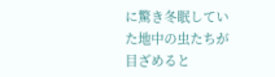に驚き冬眠していた地中の虫たちが目ざめると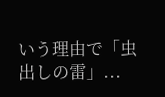いう理由で「虫出しの雷」...